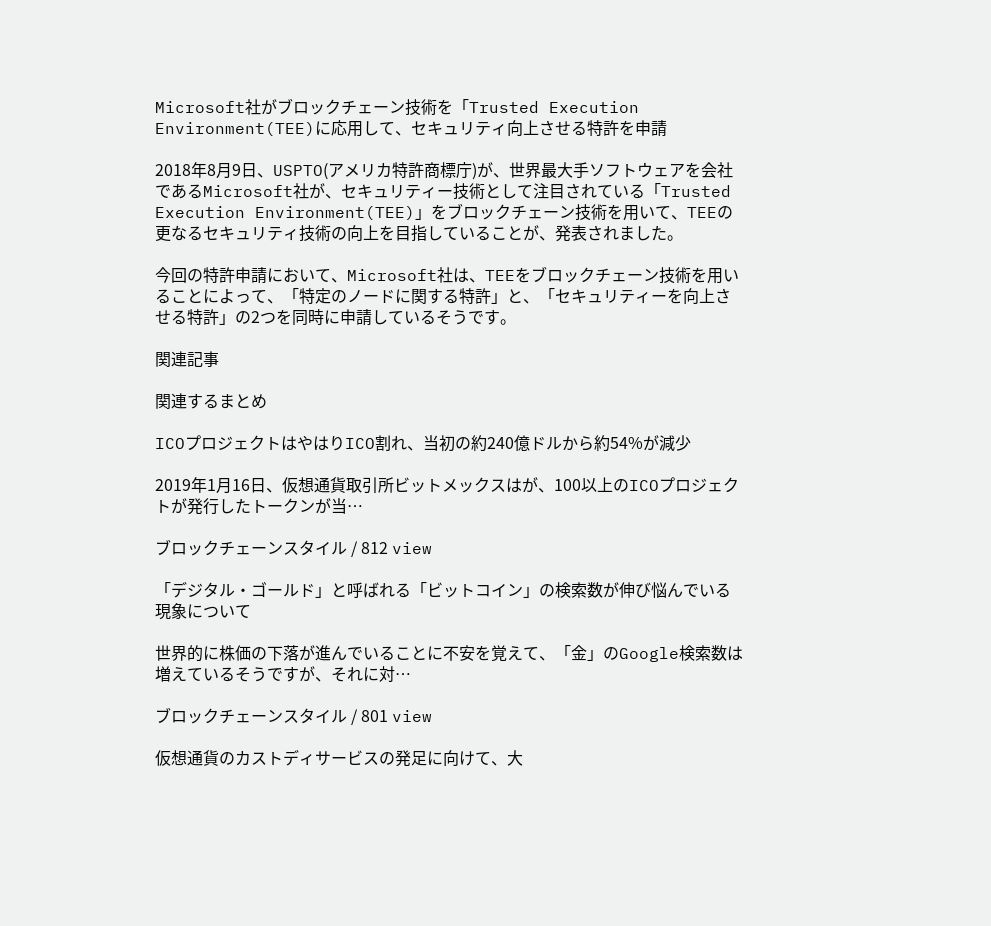Microsoft社がブロックチェーン技術を「Trusted Execution Environment(TEE)に応用して、セキュリティ向上させる特許を申請

2018年8月9日、USPTO(アメリカ特許商標庁)が、世界最大手ソフトウェアを会社であるMicrosoft社が、セキュリティー技術として注目されている「Trusted Execution Environment(TEE)」をブロックチェーン技術を用いて、TEEの更なるセキュリティ技術の向上を目指していることが、発表されました。

今回の特許申請において、Microsoft社は、TEEをブロックチェーン技術を用いることによって、「特定のノードに関する特許」と、「セキュリティーを向上させる特許」の2つを同時に申請しているそうです。

関連記事

関連するまとめ

ICOプロジェクトはやはりICO割れ、当初の約240億ドルから約54%が減少

2019年1月16日、仮想通貨取引所ビットメックスはが、100以上のICOプロジェクトが発行したトークンが当…

ブロックチェーンスタイル / 812 view

「デジタル・ゴールド」と呼ばれる「ビットコイン」の検索数が伸び悩んでいる現象について

世界的に株価の下落が進んでいることに不安を覚えて、「金」のGoogle検索数は増えているそうですが、それに対…

ブロックチェーンスタイル / 801 view

仮想通貨のカストディサービスの発足に向けて、大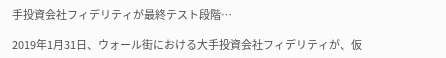手投資会社フィデリティが最終テスト段階…

2019年1月31日、ウォール街における大手投資会社フィデリティが、仮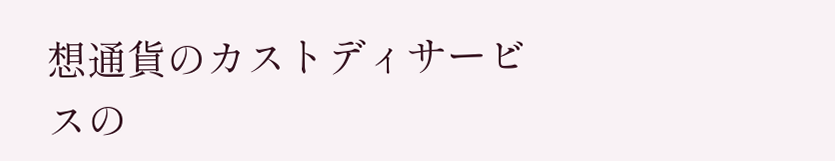想通貨のカストディサービスの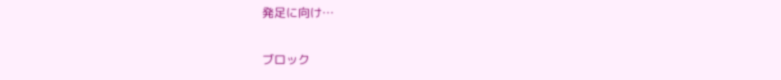発足に向け…

ブロック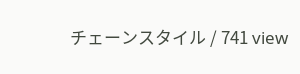チェーンスタイル / 741 view